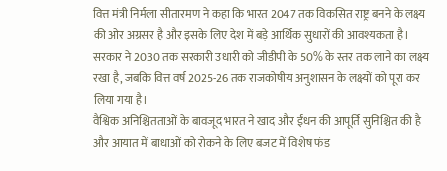वित्त मंत्री निर्मला सीतारमण ने कहा कि भारत 2047 तक विकसित राष्ट्र बनने के लक्ष्य की ओर अग्रसर है और इसके लिए देश में बड़े आर्थिक सुधारों की आवश्यकता है।
सरकार ने 2030 तक सरकारी उधारी को जीडीपी के 50% के स्तर तक लाने का लक्ष्य रखा है, जबकि वित्त वर्ष 2025-26 तक राजकोषीय अनुशासन के लक्ष्यों को पूरा कर लिया गया है।
वैश्विक अनिश्चितताओं के बावजूद भारत ने खाद और ईंधन की आपूर्ति सुनिश्चित की है और आयात में बाधाओं को रोकने के लिए बजट में विशेष फंड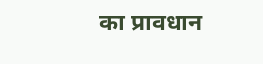का प्रावधान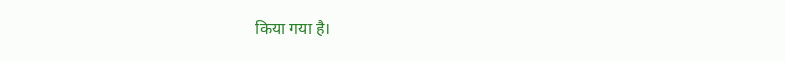किया गया है।